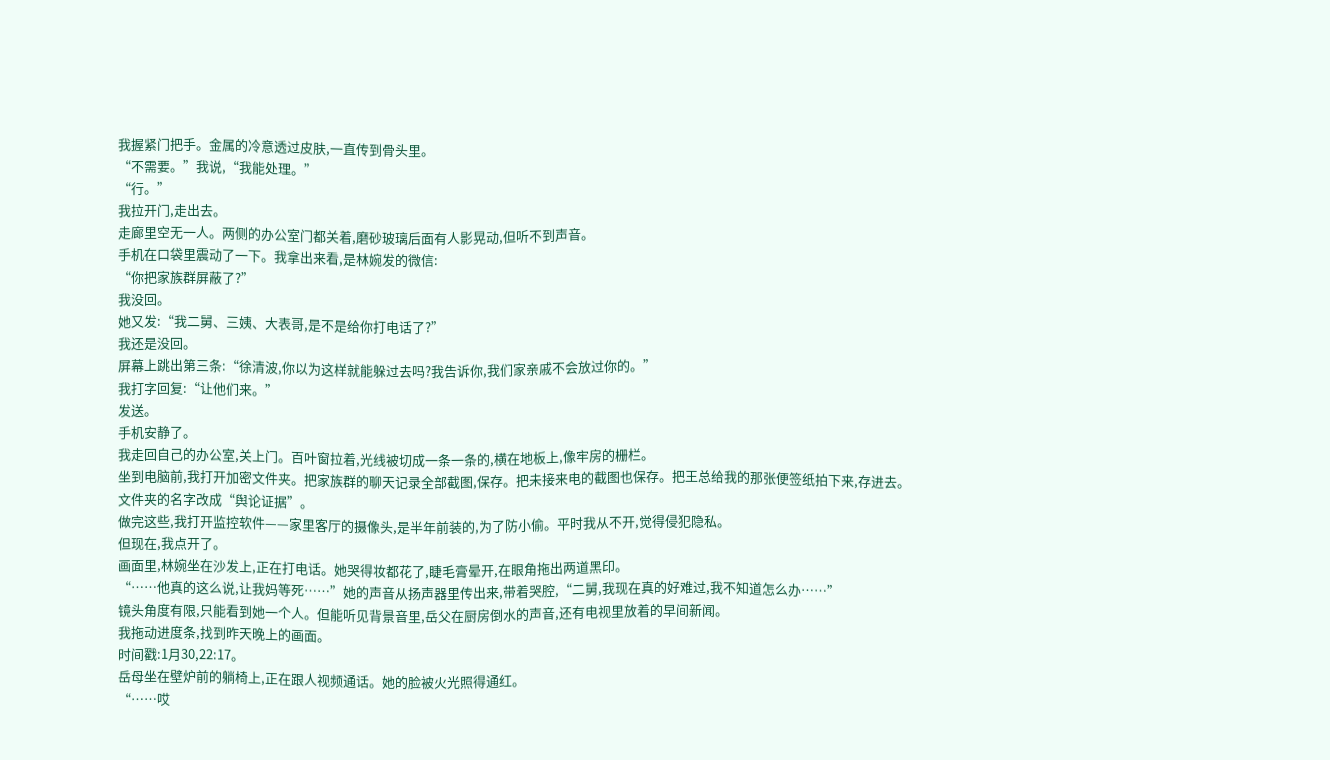我握紧门把手。金属的冷意透过皮肤,一直传到骨头里。
“不需要。”我说,“我能处理。”
“行。”
我拉开门,走出去。
走廊里空无一人。两侧的办公室门都关着,磨砂玻璃后面有人影晃动,但听不到声音。
手机在口袋里震动了一下。我拿出来看,是林婉发的微信:
“你把家族群屏蔽了?”
我没回。
她又发:“我二舅、三姨、大表哥,是不是给你打电话了?”
我还是没回。
屏幕上跳出第三条:“徐清波,你以为这样就能躲过去吗?我告诉你,我们家亲戚不会放过你的。”
我打字回复:“让他们来。”
发送。
手机安静了。
我走回自己的办公室,关上门。百叶窗拉着,光线被切成一条一条的,横在地板上,像牢房的栅栏。
坐到电脑前,我打开加密文件夹。把家族群的聊天记录全部截图,保存。把未接来电的截图也保存。把王总给我的那张便签纸拍下来,存进去。
文件夹的名字改成“舆论证据”。
做完这些,我打开监控软件——家里客厅的摄像头,是半年前装的,为了防小偷。平时我从不开,觉得侵犯隐私。
但现在,我点开了。
画面里,林婉坐在沙发上,正在打电话。她哭得妆都花了,睫毛膏晕开,在眼角拖出两道黑印。
“……他真的这么说,让我妈等死……”她的声音从扬声器里传出来,带着哭腔,“二舅,我现在真的好难过,我不知道怎么办……”
镜头角度有限,只能看到她一个人。但能听见背景音里,岳父在厨房倒水的声音,还有电视里放着的早间新闻。
我拖动进度条,找到昨天晚上的画面。
时间戳:1月30,22:17。
岳母坐在壁炉前的躺椅上,正在跟人视频通话。她的脸被火光照得通红。
“……哎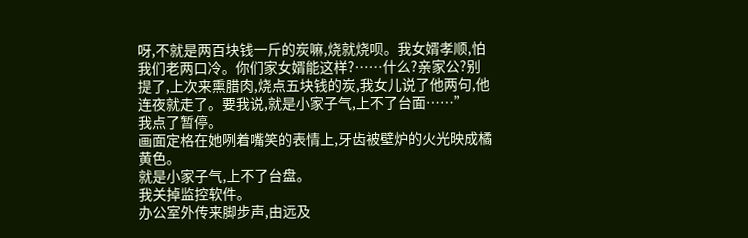呀,不就是两百块钱一斤的炭嘛,烧就烧呗。我女婿孝顺,怕我们老两口冷。你们家女婿能这样?……什么?亲家公?别提了,上次来熏腊肉,烧点五块钱的炭,我女儿说了他两句,他连夜就走了。要我说,就是小家子气,上不了台面……”
我点了暂停。
画面定格在她咧着嘴笑的表情上,牙齿被壁炉的火光映成橘黄色。
就是小家子气,上不了台盘。
我关掉监控软件。
办公室外传来脚步声,由远及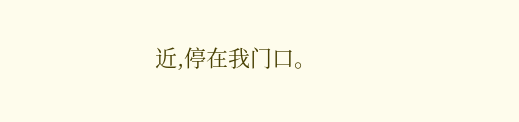近,停在我门口。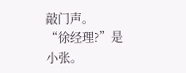敲门声。
“徐经理?”是小张。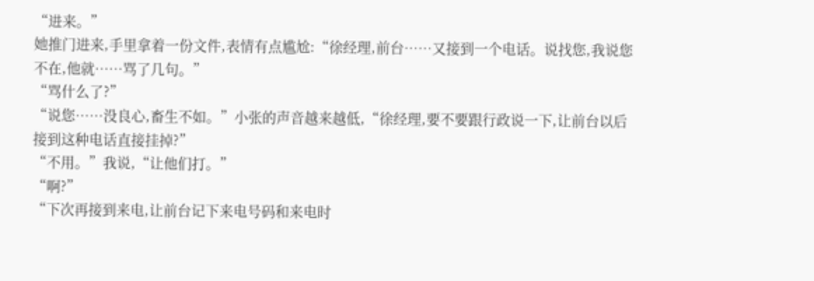“进来。”
她推门进来,手里拿着一份文件,表情有点尴尬:“徐经理,前台……又接到一个电话。说找您,我说您不在,他就……骂了几句。”
“骂什么了?”
“说您……没良心,畜生不如。”小张的声音越来越低,“徐经理,要不要跟行政说一下,让前台以后接到这种电话直接挂掉?”
“不用。”我说,“让他们打。”
“啊?”
“下次再接到来电,让前台记下来电号码和来电时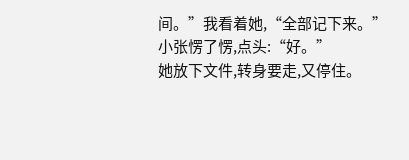间。”我看着她,“全部记下来。”
小张愣了愣,点头:“好。”
她放下文件,转身要走,又停住。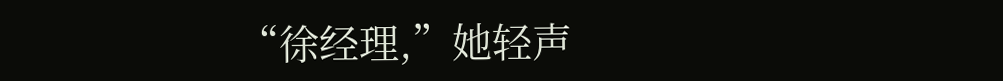“徐经理,”她轻声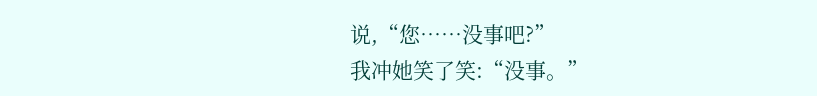说,“您……没事吧?”
我冲她笑了笑:“没事。”